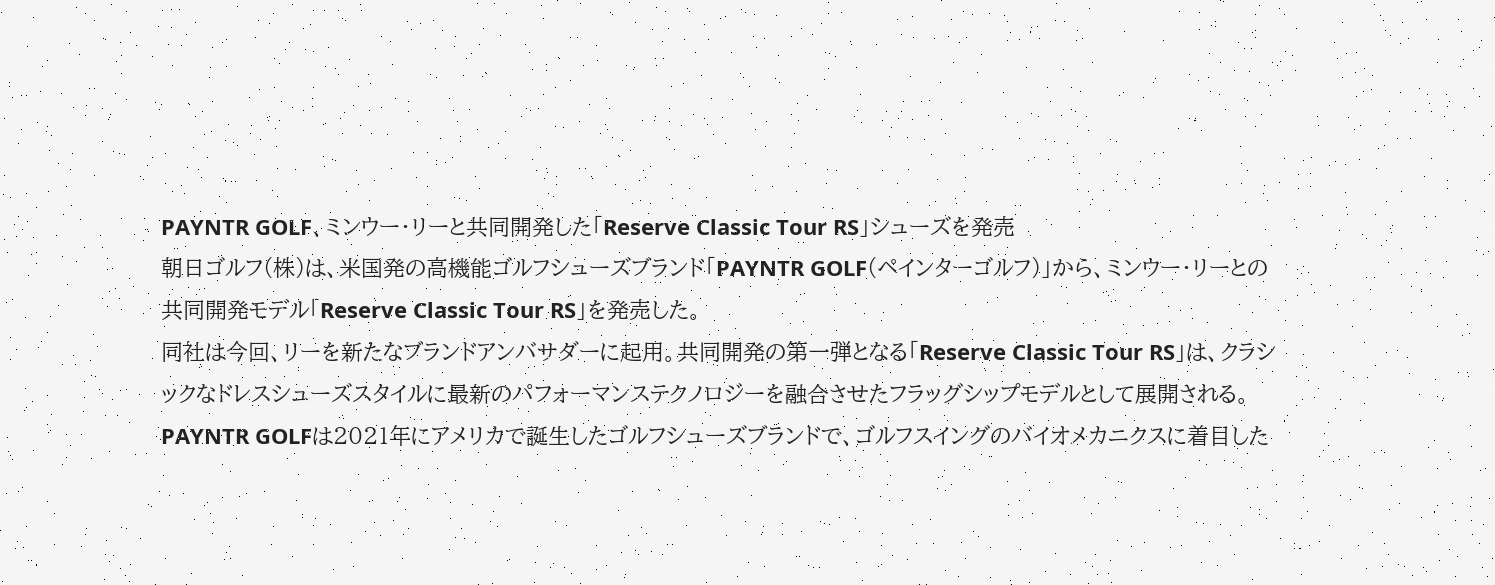PAYNTR GOLF、ミンウー・リーと共同開発した「Reserve Classic Tour RS」シューズを発売
朝日ゴルフ(株)は、米国発の高機能ゴルフシューズブランド「PAYNTR GOLF(ペインターゴルフ)」から、ミンウー・リーとの共同開発モデル「Reserve Classic Tour RS」を発売した。
同社は今回、リーを新たなブランドアンバサダーに起用。共同開発の第一弾となる「Reserve Classic Tour RS」は、クラシックなドレスシューズスタイルに最新のパフォーマンステクノロジーを融合させたフラッグシップモデルとして展開される。
PAYNTR GOLFは2021年にアメリカで誕生したゴルフシューズブランドで、ゴルフスイングのバイオメカニクスに着目した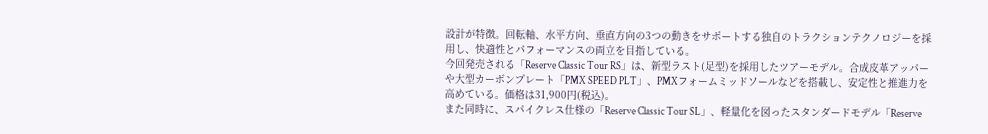設計が特徴。回転軸、水平方向、垂直方向の3つの動きをサポートする独自のトラクションテクノロジーを採用し、快適性とパフォーマンスの両立を目指している。
今回発売される「Reserve Classic Tour RS」は、新型ラスト(足型)を採用したツアーモデル。合成皮革アッパーや大型カーボンプレート「PMX SPEED PLT」、PMXフォームミッドソールなどを搭載し、安定性と推進力を高めている。価格は31,900円(税込)。
また同時に、スパイクレス仕様の「Reserve Classic Tour SL」、軽量化を図ったスタンダードモデル「Reserve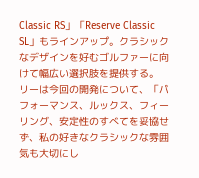Classic RS」「Reserve Classic SL」もラインアップ。クラシックなデザインを好むゴルファーに向けて幅広い選択肢を提供する。
リーは今回の開発について、「パフォーマンス、ルックス、フィーリング、安定性のすべてを妥協せず、私の好きなクラシックな雰囲気も大切にし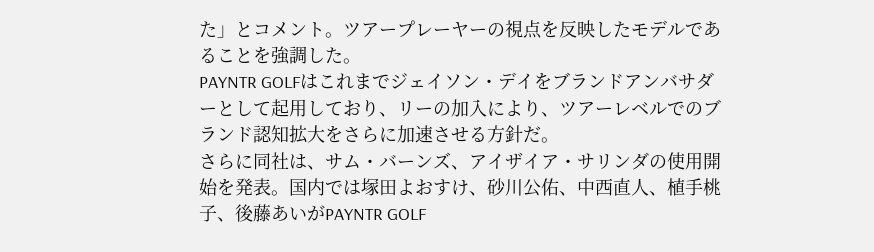た」とコメント。ツアープレーヤーの視点を反映したモデルであることを強調した。
PAYNTR GOLFはこれまでジェイソン・デイをブランドアンバサダーとして起用しており、リーの加入により、ツアーレベルでのブランド認知拡大をさらに加速させる方針だ。
さらに同社は、サム・バーンズ、アイザイア・サリンダの使用開始を発表。国内では塚田よおすけ、砂川公佑、中西直人、植手桃子、後藤あいがPAYNTR GOLF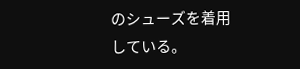のシューズを着用している。